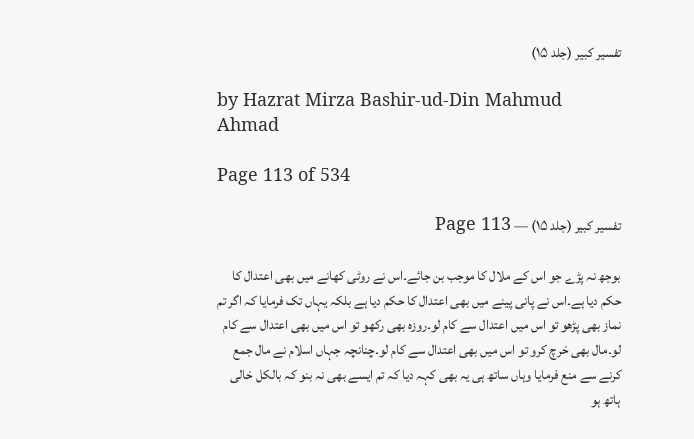تفسیر کبیر (جلد ۱۵)

by Hazrat Mirza Bashir-ud-Din Mahmud Ahmad

Page 113 of 534

تفسیر کبیر (جلد ۱۵) — Page 113

بوجھ نہ پڑے جو اس کے ملال کا موجب بن جائے۔اس نے روٹی کھانے میں بھی اعتدال کا حکم دیا ہے۔اس نے پانی پینے میں بھی اعتدال کا حکم دیا ہے بلکہ یہاں تک فرمایا کہ اگر تم نماز بھی پڑھو تو اس میں اعتدال سے کام لو۔روزہ بھی رکھو تو اس میں بھی اعتدال سے کام لو۔مال بھی خرچ کرو تو اس میں بھی اعتدال سے کام لو۔چنانچہ جہاں اسلام نے مال جمع کرنے سے منع فرمایا وہاں ساتھ ہی یہ بھی کہہ دیا کہ تم ایسے بھی نہ بنو کہ بالکل خالی ہاتھ ہو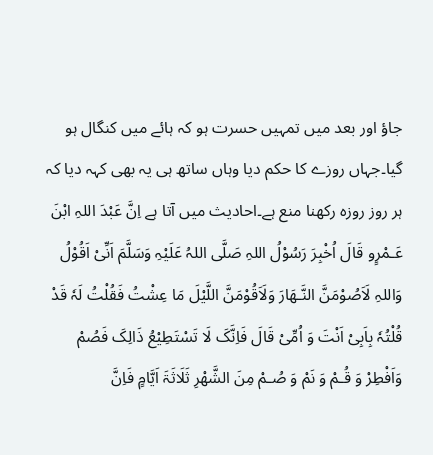جاؤ اور بعد میں تمہیں حسرت ہو کہ ہائے میں کنگال ہو گیا۔جہاں روزے کا حکم دیا وہاں ساتھ ہی یہ بھی کہہ دیا کہ ہر روز روزہ رکھنا منع ہے۔احادیث میں آتا ہے اِنَّ عَبْدَ اللہِ ابْنَ عَـمْرٍو قَالَ اُخْبِرَ رَسُوْلُ اللہِ صَلَّی اللہُ عَلَیْہِ وَسَلَّمَ اَنِّیْ اَقُوْلُ وَاللہِ لَاَصُوْمَنَّ النَّـھَارَ وَلَاَقُوْمَنَّ اللَّیْلَ مَا عِشْتُ فَقُلْتُ لَہٗ قَدْ قُلْتُہٗ بِاَبِیْ اَنْتَ وَ اُمِّیْ قَالَ فَاِنَّکَ لَا تَسْتَطِیْعُ ذَالِکَ فَصُمْ وَاَفْطِرْ وَ قُـمْ وَ نَمْ وَ صُـمْ مِنَ الشَّھْرِ ثَلَاثَۃَ اَیَّامٍ فَاِنَّ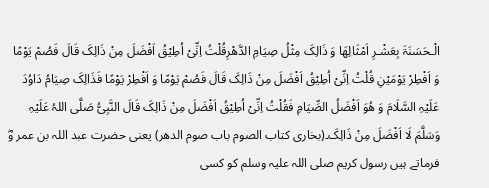الْـحَسَنَۃَ بِعَشْـرِ اَمْثَالِھَا وَ ذَالِکَ مِثْلُ صِیَامِ الدَّھْرِقُلْتُ اِنِّیْ اُطِیْقُ اَفْضَلَ مِنْ ذَالِکَ قَالَ فَصُمْ یَوْمًا وَ اَفْطِرْ یَوْمَیْنِ قُلْتُ اِنِّیْ اُطِیْقُ اَفْضَلَ مِنْ ذَالِکَ قَالَ فَصُمْ یَوْمًا وَ اَفْطِرْ یَوْمًا فَذَالِکَ صِیَامُ دَاوُدَ عَلَیْہِ السَّلَامَ وَ ھُوَ اَفْضَلُ الصِّیَامِ فَقُلْتُ اِنِّیْ اُطِیْقُ اَفْضَلَ مِنْ ذَالِکَ قَالَ النَّبِیُّ صَلَّی اللہُ عَلَیْہِ وَسَلَّمَ لَا اَفْضَلَ مِنْ ذَالِکَ۔(بخاری کتاب الصوم باب صوم الدھر) یعنی حضرت عبد اللہ بن عمر وؓ فرماتے ہیں رسول کریم صلی اللہ علیہ وسلم کو کسی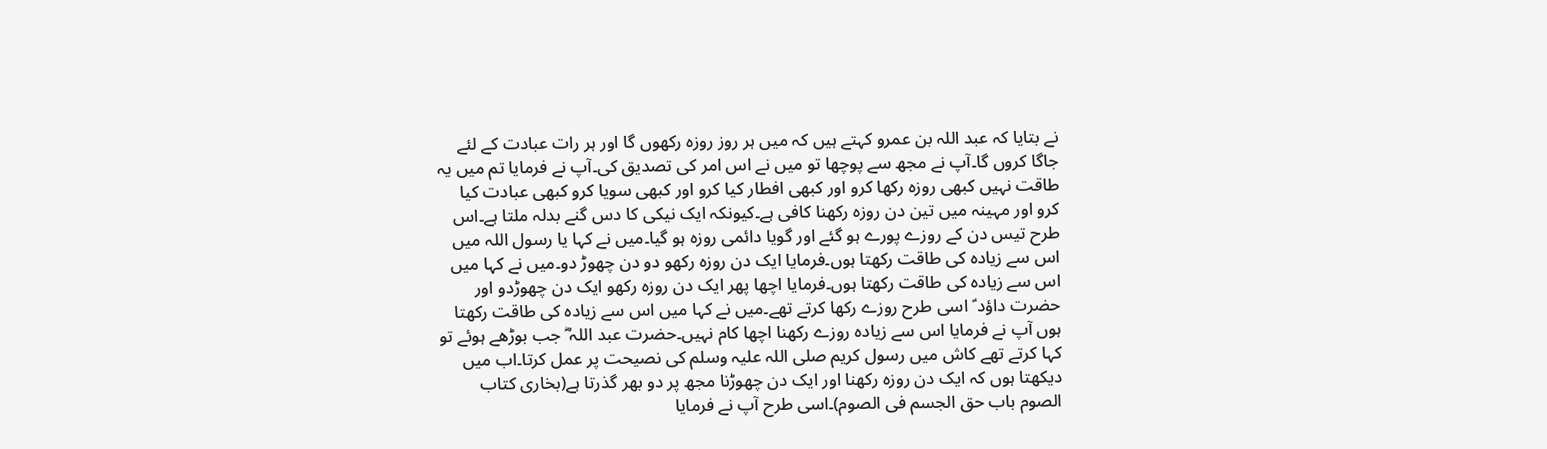نے بتایا کہ عبد اللہ بن عمرو کہتے ہیں کہ میں ہر روز روزہ رکھوں گا اور ہر رات عبادت کے لئے جاگا کروں گا۔آپ نے مجھ سے پوچھا تو میں نے اس امر کی تصدیق کی۔آپ نے فرمایا تم میں یہ طاقت نہیں کبھی روزہ رکھا کرو اور کبھی افطار کیا کرو اور کبھی سویا کرو کبھی عبادت کیا کرو اور مہینہ میں تین دن روزہ رکھنا کافی ہے۔کیونکہ ایک نیکی کا دس گنے بدلہ ملتا ہے۔اس طرح تیس دن کے روزے پورے ہو گئے اور گویا دائمی روزہ ہو گیا۔میں نے کہا یا رسول اللہ میں اس سے زیادہ کی طاقت رکھتا ہوں۔فرمایا ایک دن روزہ رکھو دو دن چھوڑ دو۔میں نے کہا میں اس سے زیادہ کی طاقت رکھتا ہوں۔فرمایا اچھا پھر ایک دن روزہ رکھو ایک دن چھوڑدو اور حضرت داؤد ؑ اسی طرح روزے رکھا کرتے تھے۔میں نے کہا میں اس سے زیادہ کی طاقت رکھتا ہوں آپ نے فرمایا اس سے زیادہ روزے رکھنا اچھا کام نہیں۔حضرت عبد اللہ ؓ جب بوڑھے ہوئے تو کہا کرتے تھے کاش میں رسول کریم صلی اللہ علیہ وسلم کی نصیحت پر عمل کرتا۔اب میں دیکھتا ہوں کہ ایک دن روزہ رکھنا اور ایک دن چھوڑنا مجھ پر دو بھر گذرتا ہے(بخاری کتاب الصوم باب حق الجسم فی الصوم)۔اسی طرح آپ نے فرمایا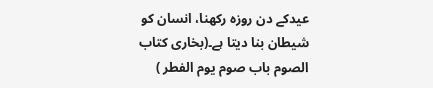عیدکے دن روزہ رکھنا، انسان کو شیطان بنا دیتا ہے۔(بخاری کتاب الصوم باب صوم یوم الفطر )